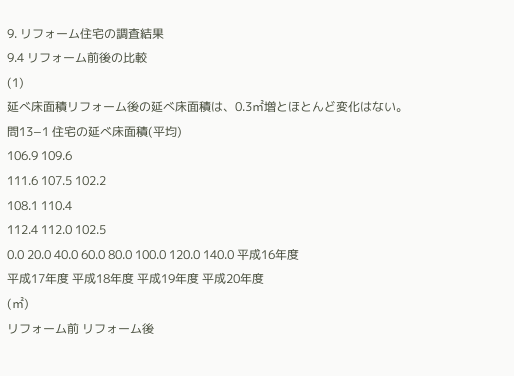9. リフォーム住宅の調査結果
9.4 リフォーム前後の比較
(1)
延べ床面積リフォーム後の延べ床面積は、0.3㎡増とほとんど変化はない。
問13−1 住宅の延べ床面積(平均)
106.9 109.6
111.6 107.5 102.2
108.1 110.4
112.4 112.0 102.5
0.0 20.0 40.0 60.0 80.0 100.0 120.0 140.0 平成16年度
平成17年度 平成18年度 平成19年度 平成20年度
(㎡)
リフォーム前 リフォーム後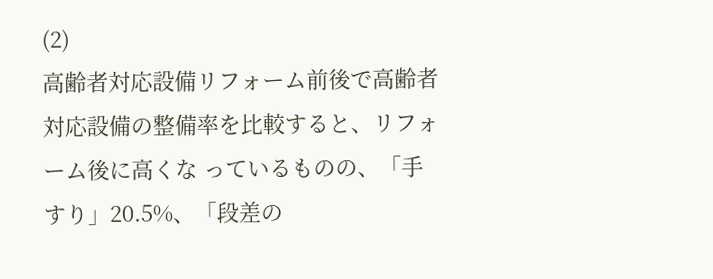(2)
高齢者対応設備リフォーム前後で高齢者対応設備の整備率を比較すると、リフォーム後に高くな っているものの、「手すり」20.5%、「段差の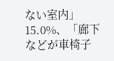ない室内」15.0%、「廊下などが車椅子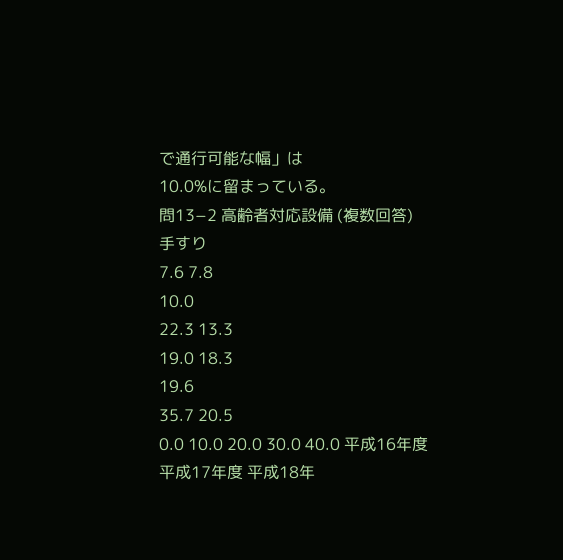で通行可能な幅」は
10.0%に留まっている。
問13−2 高齢者対応設備 (複数回答)
手すり
7.6 7.8
10.0
22.3 13.3
19.0 18.3
19.6
35.7 20.5
0.0 10.0 20.0 30.0 40.0 平成16年度
平成17年度 平成18年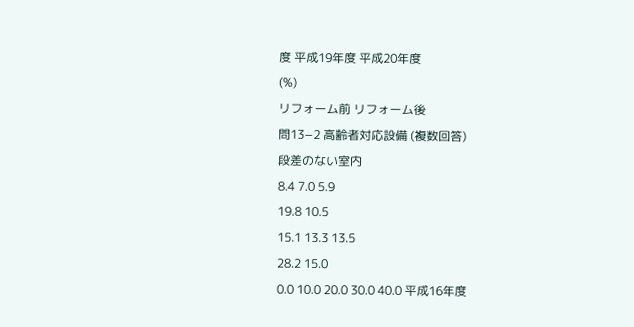度 平成19年度 平成20年度
(%)
リフォーム前 リフォーム後
問13−2 高齢者対応設備 (複数回答)
段差のない室内
8.4 7.0 5.9
19.8 10.5
15.1 13.3 13.5
28.2 15.0
0.0 10.0 20.0 30.0 40.0 平成16年度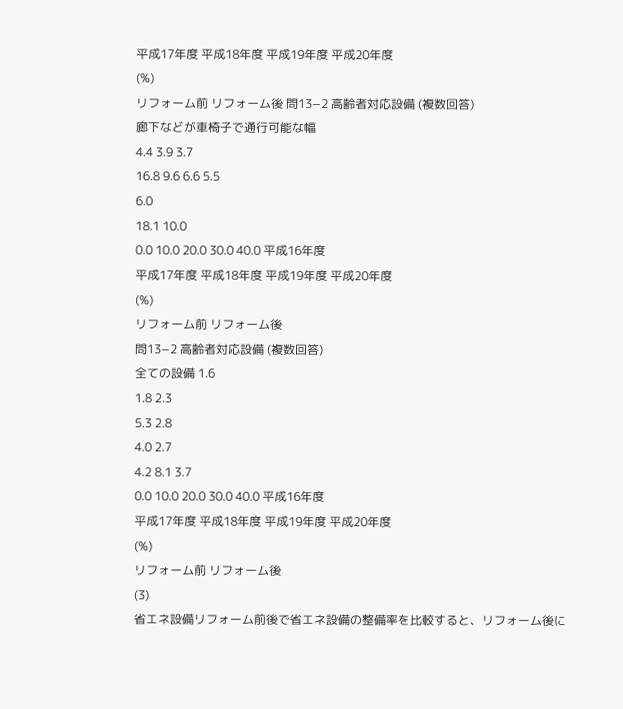平成17年度 平成18年度 平成19年度 平成20年度
(%)
リフォーム前 リフォーム後 問13−2 高齢者対応設備 (複数回答)
廊下などが車椅子で通行可能な幅
4.4 3.9 3.7
16.8 9.6 6.6 5.5
6.0
18.1 10.0
0.0 10.0 20.0 30.0 40.0 平成16年度
平成17年度 平成18年度 平成19年度 平成20年度
(%)
リフォーム前 リフォーム後
問13−2 高齢者対応設備 (複数回答)
全ての設備 1.6
1.8 2.3
5.3 2.8
4.0 2.7
4.2 8.1 3.7
0.0 10.0 20.0 30.0 40.0 平成16年度
平成17年度 平成18年度 平成19年度 平成20年度
(%)
リフォーム前 リフォーム後
(3)
省エネ設備リフォーム前後で省エネ設備の整備率を比較すると、リフォーム後に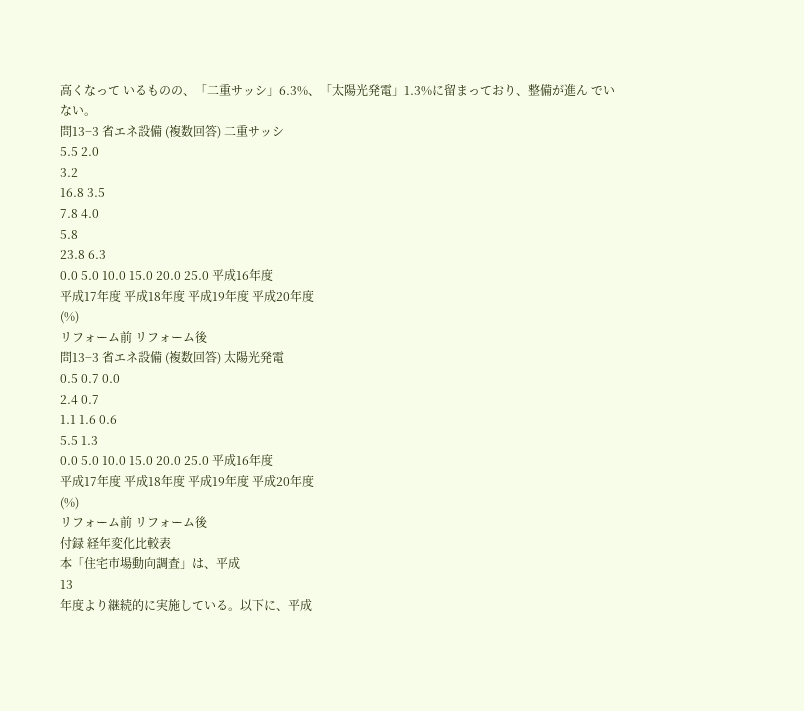高くなって いるものの、「二重サッシ」6.3%、「太陽光発電」1.3%に留まっており、整備が進ん でいない。
問13−3 省エネ設備 (複数回答) 二重サッシ
5.5 2.0
3.2
16.8 3.5
7.8 4.0
5.8
23.8 6.3
0.0 5.0 10.0 15.0 20.0 25.0 平成16年度
平成17年度 平成18年度 平成19年度 平成20年度
(%)
リフォーム前 リフォーム後
問13−3 省エネ設備 (複数回答) 太陽光発電
0.5 0.7 0.0
2.4 0.7
1.1 1.6 0.6
5.5 1.3
0.0 5.0 10.0 15.0 20.0 25.0 平成16年度
平成17年度 平成18年度 平成19年度 平成20年度
(%)
リフォーム前 リフォーム後
付録 経年変化比較表
本「住宅市場動向調査」は、平成
13
年度より継続的に実施している。以下に、平成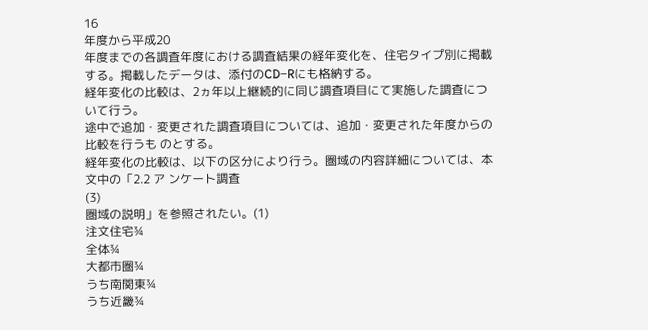16
年度から平成20
年度までの各調査年度における調査結果の経年変化を、住宅タイプ別に掲載する。掲載したデータは、添付のCD−Rにも格納する。
経年変化の比較は、2ヵ年以上継続的に同じ調査項目にて実施した調査について行う。
途中で追加・変更された調査項目については、追加・変更された年度からの比較を行うも のとする。
経年変化の比較は、以下の区分により行う。圏域の内容詳細については、本文中の「2.2 ア ンケート調査
(3)
圏域の説明」を参照されたい。(1)
注文住宅¾
全体¾
大都市圏¾
うち南関東¾
うち近畿¾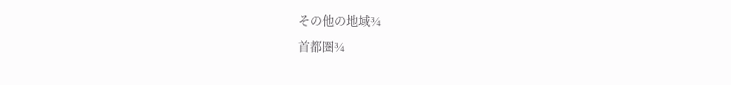その他の地域¾
首都圏¾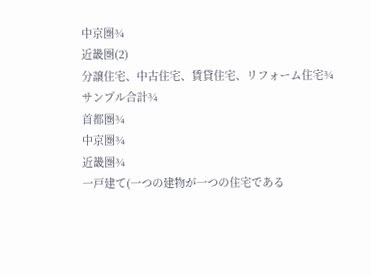中京圏¾
近畿圏(2)
分譲住宅、中古住宅、賃貸住宅、リフォーム住宅¾
サンプル合計¾
首都圏¾
中京圏¾
近畿圏¾
一戸建て(一つの建物が一つの住宅である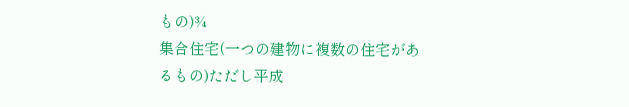もの)¾
集合住宅(一つの建物に複数の住宅があるもの)ただし平成